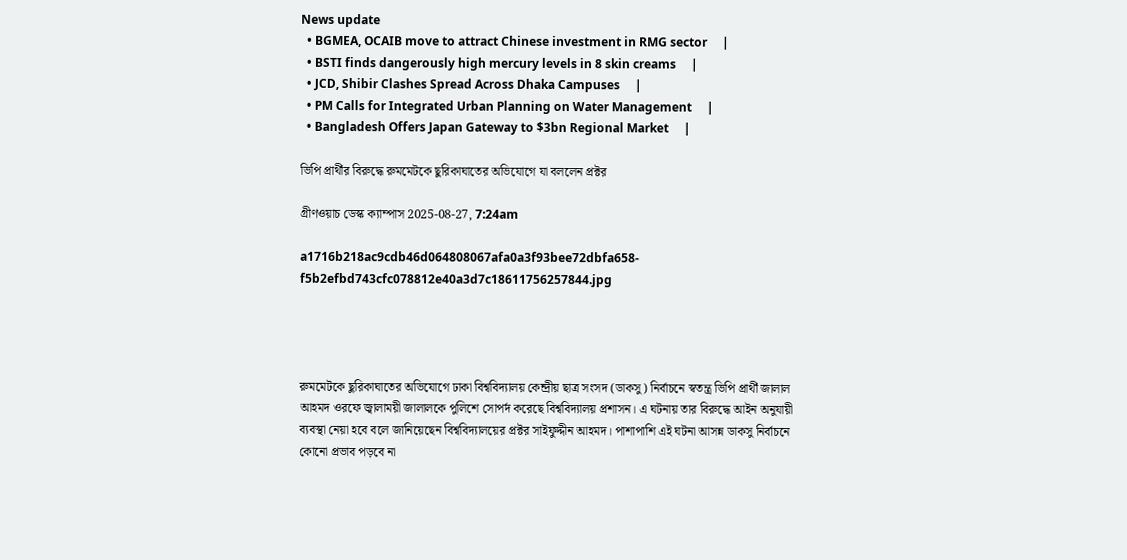News update
  • BGMEA, OCAIB move to attract Chinese investment in RMG sector     |
  • BSTI finds dangerously high mercury levels in 8 skin creams     |
  • JCD, Shibir Clashes Spread Across Dhaka Campuses     |
  • PM Calls for Integrated Urban Planning on Water Management     |
  • Bangladesh Offers Japan Gateway to $3bn Regional Market     |

ভিপি প্রার্থীর বিরুদ্ধে রুমমেটকে ছুরিকাঘাতের অভিযোগে যা বললেন প্রক্টর

গ্রীণওয়াচ ডেস্ক ক্যাম্পাস 2025-08-27, 7:24am

a1716b218ac9cdb46d064808067afa0a3f93bee72dbfa658-f5b2efbd743cfc078812e40a3d7c18611756257844.jpg




রুমমেটকে ছুরিকাঘাতের অভিযোগে ঢাকা বিশ্ববিদ্যালয় কেন্দ্রীয় ছাত্র সংসদ (ডাকসু) নির্বাচনে স্বতন্ত্র ভিপি প্রার্থী জালাল আহমদ ওরফে জ্বালাময়ী জালালকে পুলিশে সোপর্দ করেছে বিশ্ববিদ্যালয় প্রশাসন। এ ঘটনায় তার বিরুদ্ধে আইন অনুযায়ী ব্যবস্থা নেয়া হবে বলে জানিয়েছেন বিশ্ববিদ্যালয়ের প্রক্টর সাইফুদ্দীন আহমদ। পাশাপাশি এই ঘটনা আসন্ন ডাকসু নির্বাচনে কোনো প্রভাব পড়বে না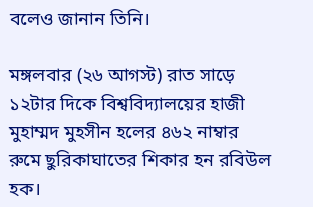বলেও জানান তিনি।

মঙ্গলবার (২৬ আগস্ট) রাত সাড়ে ১২টার দিকে বিশ্ববিদ্যালয়ের হাজী মুহাম্মদ মুহসীন হলের ৪৬২ নাম্বার রুমে ছুরিকাঘাতের শিকার হন রবিউল হক।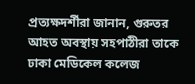প্রত্যক্ষদর্শীরা জানান, গুরুতর আহত অবস্থায় সহপাঠীরা তাকে ঢাকা মেডিকেল কলেজ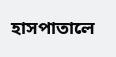হাসপাতালে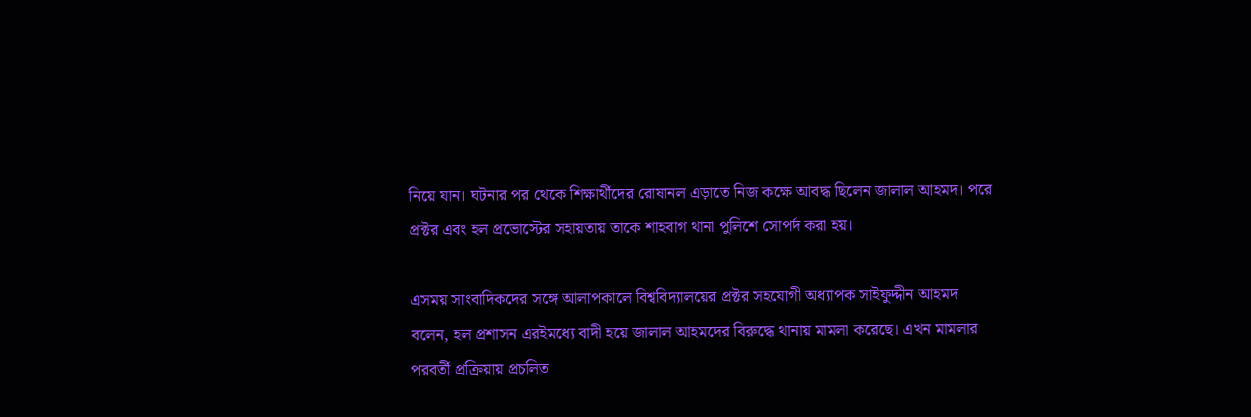নিয়ে যান। ঘটনার পর থেকে শিক্ষার্থীদের রোষানল এড়াতে নিজ কক্ষে আবদ্ধ ছিলেন জালাল আহমদ। পরে প্রক্টর এবং হল প্রভোস্টের সহায়তায় তাকে শাহবাগ থানা পুলিশে সোপর্দ করা হয়।

এসময় সাংবাদিকদের সঙ্গে আলাপকালে বিশ্ববিদ্যালয়ের প্রক্টর সহযোগী অধ্যাপক সাইফুদ্দীন আহমদ বলেন, হল প্রশাসন এরইমধ্যে বাদী হয়ে জালাল আহমদের বিরুদ্ধে থানায় মামলা করেছে। এখন মামলার পরবর্তী প্রক্রিয়ায় প্রচলিত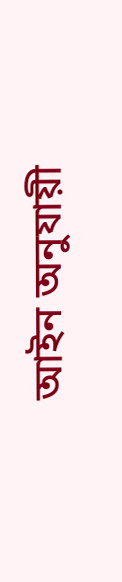আইন অনুযায়ী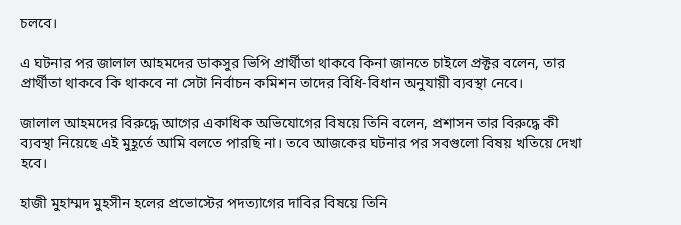চলবে।

এ ঘটনার পর জালাল আহমদের ডাকসুর ভিপি প্রার্থীতা থাকবে কিনা জানতে চাইলে প্রক্টর বলেন, তার প্রার্থীতা থাকবে কি থাকবে না সেটা নির্বাচন কমিশন তাদের বিধি-বিধান অনুযায়ী ব্যবস্থা নেবে।

জালাল আহমদের বিরুদ্ধে আগের একাধিক অভিযোগের বিষয়ে তিনি বলেন, প্রশাসন তার বিরুদ্ধে কী ব্যবস্থা নিয়েছে এই মুহূর্তে আমি বলতে পারছি না। তবে আজকের ঘটনার পর সবগুলো বিষয় খতিয়ে দেখা হবে।

হাজী মুহাম্মদ মুহসীন হলের প্রভোস্টের পদত্যাগের দাবির বিষয়ে তিনি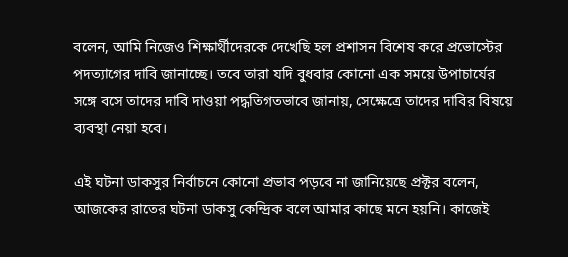বলেন, আমি নিজেও শিক্ষার্থীদেরকে দেখেছি হল প্রশাসন বিশেষ করে প্রভোস্টের পদত্যাগের দাবি জানাচ্ছে। তবে তারা যদি বুধবার কোনো এক সময়ে উপাচার্যের সঙ্গে বসে তাদের দাবি দাওয়া পদ্ধতিগতভাবে জানায়, সেক্ষেত্রে তাদের দাবির বিষয়ে ব্যবস্থা নেয়া হবে।

এই ঘটনা ডাকসুর নির্বাচনে কোনো প্রভাব পড়বে না জানিয়েছে প্রক্টর বলেন, আজকের রাতের ঘটনা ডাকসু কেন্দ্রিক বলে আমার কাছে মনে হয়নি। কাজেই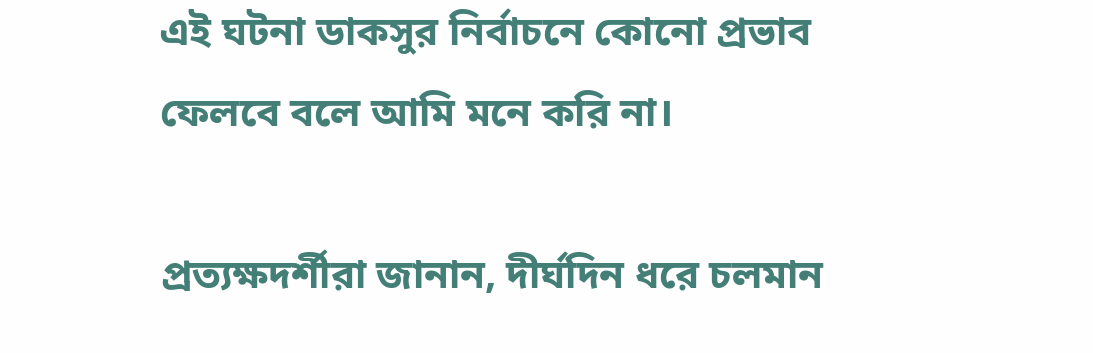এই ঘটনা ডাকসুর নির্বাচনে কোনো প্রভাব ফেলবে বলে আমি মনে করি না।

প্রত্যক্ষদর্শীরা জানান, দীর্ঘদিন ধরে চলমান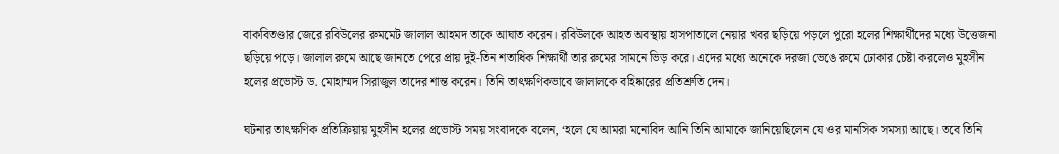বাকবিতণ্ডার জেরে রবিউলের রুমমেট জালাল আহমদ তাকে আঘাত করেন। রবিউলকে আহত অবস্থায় হাসপাতালে নেয়ার খবর ছড়িয়ে পড়লে পুরো হলের শিক্ষার্থীদের মধ্যে উত্তেজনা ছড়িয়ে পড়ে। জালাল রুমে আছে জানতে পেরে প্রায় দুই-তিন শতাধিক শিক্ষার্থী তার রুমের সামনে ভিড় করে। এদের মধ্যে অনেকে দরজা ভেঙে রুমে ঢোকার চেষ্টা করলেও মুহসীন হলের প্রভোস্ট ড. মোহাম্মদ সিরাজুল তাদের শান্ত করেন। তিনি তাৎক্ষণিকভাবে জালালকে বহিষ্কারের প্রতিশ্রুতি দেন।

ঘটনার তাৎক্ষণিক প্রতিক্রিয়ায় মু‌হসীন হলের প্রভোস্ট সময় সংবাদকে বলেন, ‘হলে যে আমরা মনোবিদ আনি তিনি আমাকে জানিয়েছিলেন যে ওর মানসিক সমস্যা আছে। তবে তিনি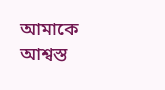আমাকে আশ্বস্ত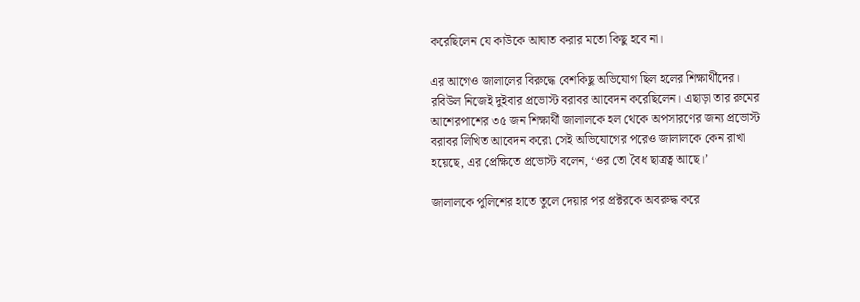করেছিলেন যে কাউকে আঘাত করার মতো কিছু হবে না।

এর আগেও জালালের বিরুদ্ধে বেশকিছু অভিযোগ ছিল হলের শিক্ষার্থীদের। রবিউল নিজেই দুইবার প্রভোস্ট বরাবর আবেদন করেছিলেন। এছাড়া তার রুমের আশেরপাশের ৩৫ জন শিক্ষার্থী জালালকে হল থেকে অপসারণের জন্য প্রভোস্ট বরাবর লিখিত আবেদন করে৷ সেই অভিযোগের পরেও জালালকে কেন রাখা হয়েছে, এর প্রেক্ষিতে প্রভোস্ট বলেন, ‘ওর তো বৈধ ছাত্রত্ব আছে।’

জালালকে পুলিশের হাতে তুলে দেয়ার পর প্রক্টরকে অবরুদ্ধ করে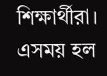শিক্ষার্থীরা। এসময় হল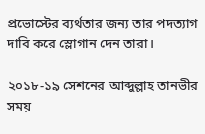প্রভোস্টের ব্যর্থতার জন্য তার পদত্যাগ দাবি করে স্লোগান দেন তারা।

২০১৮-১৯ সেশনের আব্দুল্লাহ তানভীর সময়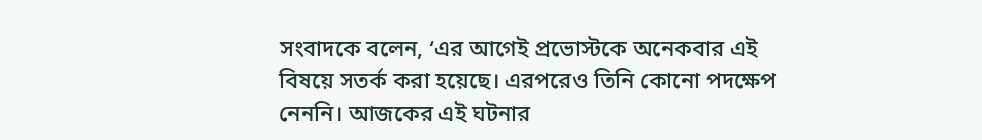সংবাদকে বলেন, ‘এর আগেই প্রভোস্টকে অনেকবার এই বিষয়ে সতর্ক করা হয়েছে। এরপরেও তিনি কোনো পদক্ষেপ নেননি। আজকের এই ঘটনার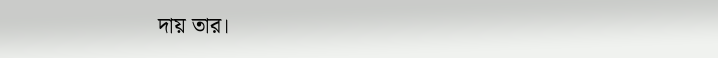দায় তার।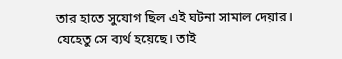তার হাতে সুযোগ ছিল এই ঘটনা সামাল দেয়ার। যেহেতু সে ব্যর্থ হয়েছে। তাই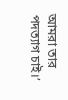আমরা তার পদত্যাগ চাই।’